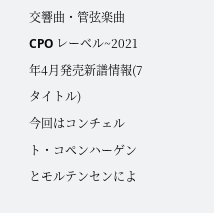交響曲・管弦楽曲
CPO レーベル~2021年4月発売新譜情報(7タイトル)
今回はコンチェルト・コペンハーゲンとモルテンセンによ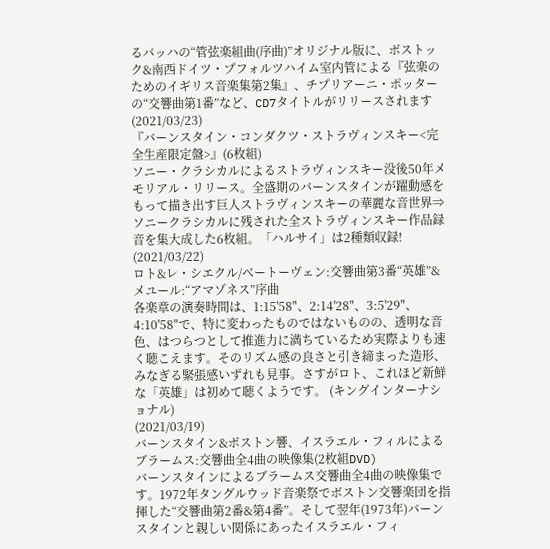るバッハの“管弦楽組曲(序曲)”オリジナル版に、ボストック&南西ドイツ・プフォルツハイム室内管による『弦楽のためのイギリス音楽集第2集』、チプリアーニ・ポッターの“交響曲第1番”など、CD7タイトルがリリースされます
(2021/03/23)
『バーンスタイン・コンダクツ・ストラヴィンスキー<完全生産限定盤>』(6枚組)
ソニー・クラシカルによるストラヴィンスキー没後50年メモリアル・リリース。全盛期のバーンスタインが躍動感をもって描き出す巨人ストラヴィンスキーの華麗な音世界⇒ソニークラシカルに残された全ストラヴィンスキー作品録音を集大成した6枚組。「ハルサイ」は2種類収録!
(2021/03/22)
ロト&レ・シエクル/ベートーヴェン:交響曲第3番“英雄”&メユール:“アマゾネス”序曲
各楽章の演奏時間は、1:15'58"、2:14'28"、3:5'29"、4:10'58"で、特に変わったものではないものの、透明な音色、はつらつとして推進力に満ちているため実際よりも速く聴こえます。そのリズム感の良さと引き締まった造形、みなぎる緊張感いずれも見事。さすがロト、これほど新鮮な「英雄」は初めて聴くようです。 (キングインターナショナル)
(2021/03/19)
バーンスタイン&ボストン響、イスラエル・フィルによるブラームス:交響曲全4曲の映像集(2枚組DVD)
バーンスタインによるブラームス交響曲全4曲の映像集です。1972年タングルウッド音楽祭でボストン交響楽団を指揮した“交響曲第2番&第4番”。そして翌年(1973年)バーンスタインと親しい関係にあったイスラエル・フィ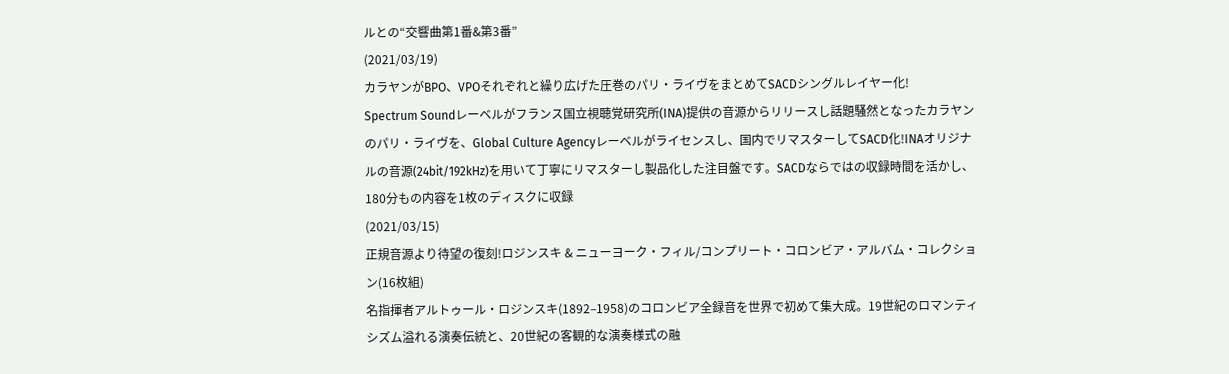ルとの“交響曲第1番&第3番”
(2021/03/19)
カラヤンがBPO、VPOそれぞれと繰り広げた圧巻のパリ・ライヴをまとめてSACDシングルレイヤー化!
Spectrum Soundレーベルがフランス国立視聴覚研究所(INA)提供の音源からリリースし話題騒然となったカラヤンのパリ・ライヴを、Global Culture Agencyレーベルがライセンスし、国内でリマスターしてSACD化!INAオリジナルの音源(24bit/192kHz)を用いて丁寧にリマスターし製品化した注目盤です。SACDならではの収録時間を活かし、180分もの内容を1枚のディスクに収録
(2021/03/15)
正規音源より待望の復刻!ロジンスキ & ニューヨーク・フィル/コンプリート・コロンビア・アルバム・コレクション(16枚組)
名指揮者アルトゥール・ロジンスキ(1892–1958)のコロンビア全録音を世界で初めて集大成。19世紀のロマンティシズム溢れる演奏伝統と、20世紀の客観的な演奏様式の融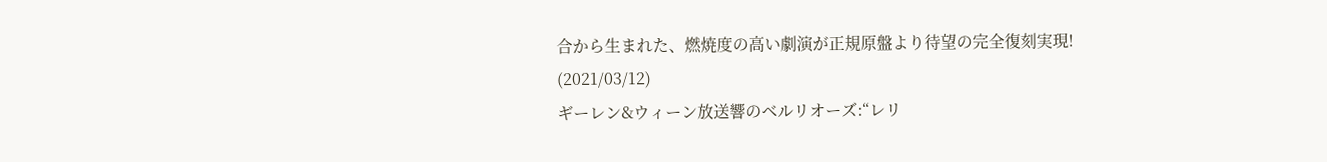合から生まれた、燃焼度の高い劇演が正規原盤より待望の完全復刻実現!
(2021/03/12)
ギーレン&ウィーン放送響のベルリオーズ:“レリ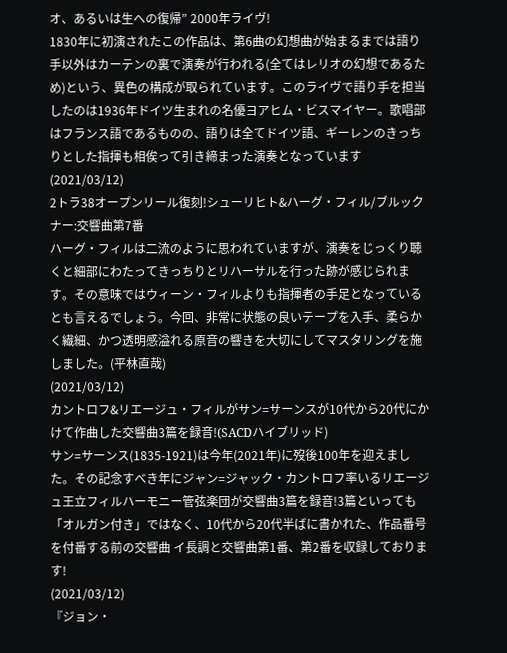オ、あるいは生への復帰” 2000年ライヴ!
1830年に初演されたこの作品は、第6曲の幻想曲が始まるまでは語り手以外はカーテンの裏で演奏が行われる(全てはレリオの幻想であるため)という、異色の構成が取られています。このライヴで語り手を担当したのは1936年ドイツ生まれの名優ヨアヒム・ビスマイヤー。歌唱部はフランス語であるものの、語りは全てドイツ語、ギーレンのきっちりとした指揮も相俟って引き締まった演奏となっています
(2021/03/12)
2トラ38オープンリール復刻!シューリヒト&ハーグ・フィル/ブルックナー:交響曲第7番
ハーグ・フィルは二流のように思われていますが、演奏をじっくり聴くと細部にわたってきっちりとリハーサルを行った跡が感じられます。その意味ではウィーン・フィルよりも指揮者の手足となっているとも言えるでしょう。今回、非常に状態の良いテープを入手、柔らかく繊細、かつ透明感溢れる原音の響きを大切にしてマスタリングを施しました。(平林直哉)
(2021/03/12)
カントロフ&リエージュ・フィルがサン=サーンスが10代から20代にかけて作曲した交響曲3篇を録音!(SACDハイブリッド)
サン=サーンス(1835-1921)は今年(2021年)に歿後100年を迎えました。その記念すべき年にジャン=ジャック・カントロフ率いるリエージュ王立フィルハーモニー管弦楽団が交響曲3篇を録音!3篇といっても「オルガン付き」ではなく、10代から20代半ばに書かれた、作品番号を付番する前の交響曲 イ長調と交響曲第1番、第2番を収録しております!
(2021/03/12)
『ジョン・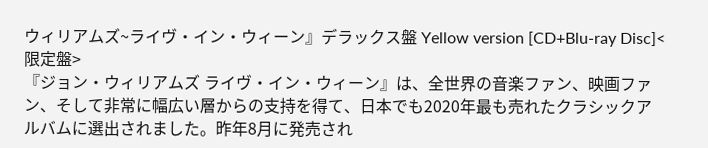ウィリアムズ~ライヴ・イン・ウィーン』デラックス盤 Yellow version [CD+Blu-ray Disc]<限定盤>
『ジョン・ウィリアムズ ライヴ・イン・ウィーン』は、全世界の音楽ファン、映画ファン、そして非常に幅広い層からの支持を得て、日本でも2020年最も売れたクラシックアルバムに選出されました。昨年8月に発売され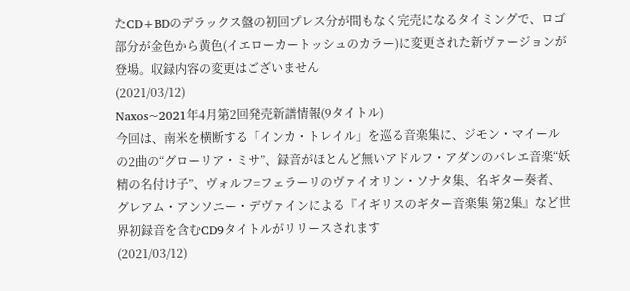たCD+BDのデラックス盤の初回プレス分が間もなく完売になるタイミングで、ロゴ部分が金色から黄色(イエローカートッシュのカラー)に変更された新ヴァージョンが登場。収録内容の変更はございません
(2021/03/12)
Naxos~2021年4月第2回発売新譜情報(9タイトル)
今回は、南米を横断する「インカ・トレイル」を巡る音楽集に、ジモン・マイールの2曲の“グローリア・ミサ”、録音がほとんど無いアドルフ・アダンのバレエ音楽“妖精の名付け子”、ヴォルフ=フェラーリのヴァイオリン・ソナタ集、名ギター奏者、グレアム・アンソニー・デヴァインによる『イギリスのギター音楽集 第2集』など世界初録音を含むCD9タイトルがリリースされます
(2021/03/12)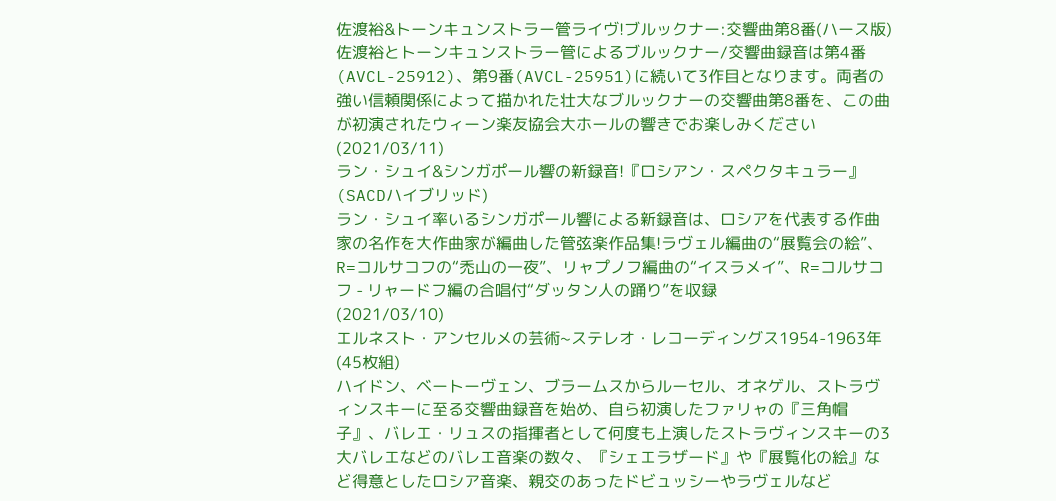佐渡裕&トーンキュンストラー管ライヴ!ブルックナー:交響曲第8番(ハース版)
佐渡裕とトーンキュンストラー管によるブルックナー/交響曲録音は第4番(AVCL-25912)、第9番(AVCL-25951)に続いて3作目となります。両者の強い信頼関係によって描かれた壮大なブルックナーの交響曲第8番を、この曲が初演されたウィーン楽友協会大ホールの響きでお楽しみください
(2021/03/11)
ラン・シュイ&シンガポール響の新録音!『ロシアン・スペクタキュラー』(SACDハイブリッド)
ラン・シュイ率いるシンガポール響による新録音は、ロシアを代表する作曲家の名作を大作曲家が編曲した管弦楽作品集!ラヴェル編曲の“展覧会の絵”、R=コルサコフの“禿山の一夜”、リャプノフ編曲の“イスラメイ”、R=コルサコフ - リャードフ編の合唱付“ダッタン人の踊り”を収録
(2021/03/10)
エルネスト・アンセルメの芸術~ステレオ・レコーディングス1954-1963年(45枚組)
ハイドン、ベートーヴェン、ブラームスからルーセル、オネゲル、ストラヴィンスキーに至る交響曲録音を始め、自ら初演したファリャの『三角帽子』、バレエ・リュスの指揮者として何度も上演したストラヴィンスキーの3大バレエなどのバレエ音楽の数々、『シェエラザード』や『展覧化の絵』など得意としたロシア音楽、親交のあったドビュッシーやラヴェルなど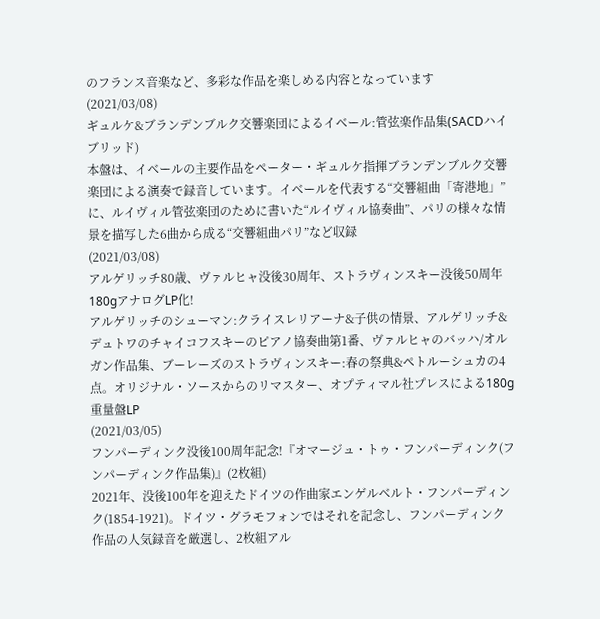のフランス音楽など、多彩な作品を楽しめる内容となっています
(2021/03/08)
ギュルケ&ブランデンブルク交響楽団によるイベール:管弦楽作品集(SACDハイブリッド)
本盤は、イベールの主要作品をペーター・ギュルケ指揮ブランデンブルク交響楽団による演奏で録音しています。イベールを代表する“交響組曲「寄港地」”に、ルイヴィル管弦楽団のために書いた“ルイヴィル協奏曲”、パリの様々な情景を描写した6曲から成る“交響組曲パリ”など収録
(2021/03/08)
アルゲリッチ80歳、ヴァルヒャ没後30周年、ストラヴィンスキー没後50周年180gアナログLP化!
アルゲリッチのシューマン:クライスレリアーナ&子供の情景、アルゲリッチ&デュトワのチャイコフスキーのピアノ協奏曲第1番、ヴァルヒャのバッハ/オルガン作品集、ブーレーズのストラヴィンスキー:春の祭典&ペトルーシュカの4点。オリジナル・ソースからのリマスター、オプティマル社プレスによる180g重量盤LP
(2021/03/05)
フンパーディンク没後100周年記念!『オマージュ・トゥ・フンパーディンク(フンパーディンク作品集)』(2枚組)
2021年、没後100年を迎えたドイツの作曲家エンゲルベルト・フンパーディンク(1854-1921)。ドイツ・グラモフォンではそれを記念し、フンパーディンク作品の人気録音を厳選し、2枚組アル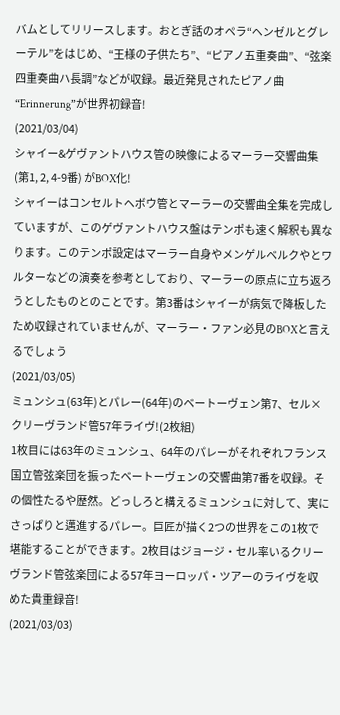バムとしてリリースします。おとぎ話のオペラ“ヘンゼルとグレーテル”をはじめ、“王様の子供たち”、“ピアノ五重奏曲”、“弦楽四重奏曲ハ長調”などが収録。最近発見されたピアノ曲“Erinnerung”が世界初録音!
(2021/03/04)
シャイー&ゲヴァントハウス管の映像によるマーラー交響曲集 (第1, 2, 4-9番) がBOX化!
シャイーはコンセルトヘボウ管とマーラーの交響曲全集を完成していますが、このゲヴァントハウス盤はテンポも速く解釈も異なります。このテンポ設定はマーラー自身やメンゲルベルクやとワルターなどの演奏を参考としており、マーラーの原点に立ち返ろうとしたものとのことです。第3番はシャイーが病気で降板したため収録されていませんが、マーラー・ファン必見のBOXと言えるでしょう
(2021/03/05)
ミュンシュ(63年)とパレー(64年)のベートーヴェン第7、セル×クリーヴランド管57年ライヴ!(2枚組)
1枚目には63年のミュンシュ、64年のパレーがそれぞれフランス国立管弦楽団を振ったベートーヴェンの交響曲第7番を収録。その個性たるや歴然。どっしろと構えるミュンシュに対して、実にさっぱりと邁進するパレー。巨匠が描く2つの世界をこの1枚で堪能することができます。2枚目はジョージ・セル率いるクリーヴランド管弦楽団による57年ヨーロッパ・ツアーのライヴを収めた貴重録音!
(2021/03/03)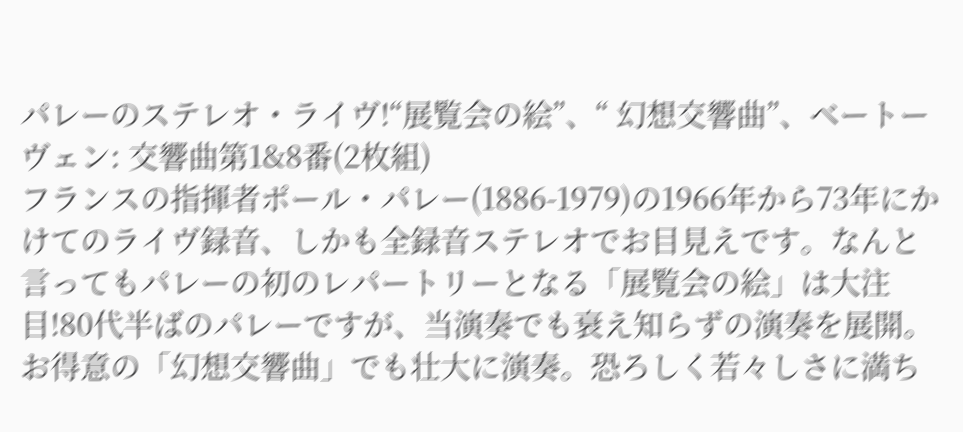パレーのステレオ・ライヴ!“展覧会の絵”、“ 幻想交響曲”、ベートーヴェン: 交響曲第1&8番(2枚組)
フランスの指揮者ポール・パレー(1886-1979)の1966年から73年にかけてのライヴ録音、しかも全録音ステレオでお目見えです。なんと言ってもパレーの初のレパートリーとなる「展覧会の絵」は大注目!80代半ばのパレーですが、当演奏でも衰え知らずの演奏を展開。お得意の「幻想交響曲」でも壮大に演奏。恐ろしく若々しさに満ち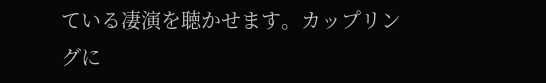ている凄演を聴かせます。カップリングに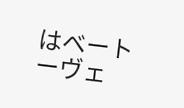はベートーヴェ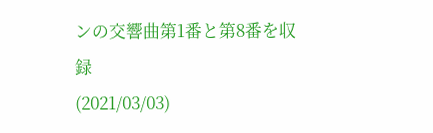ンの交響曲第1番と第8番を収録
(2021/03/03)